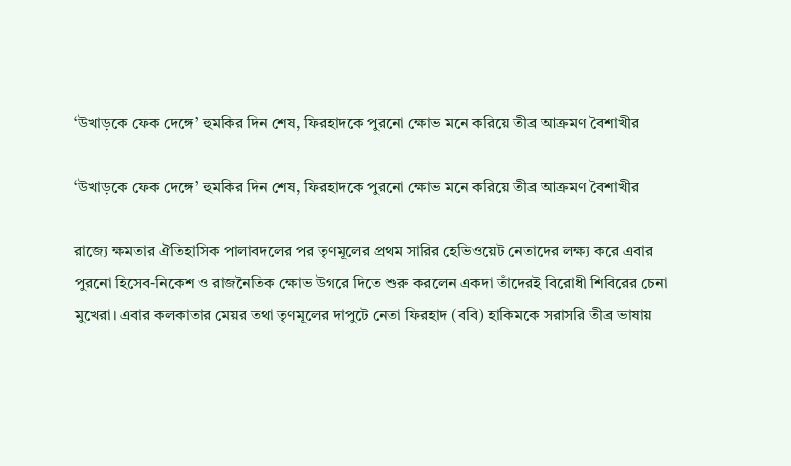‘উখাড়কে ফেক দেঙ্গে’ হুমকির দিন শেষ, ফিরহাদকে পুরনো ক্ষোভ মনে করিয়ে তীব্র আক্রমণ বৈশাখীর

‘উখাড়কে ফেক দেঙ্গে’ হুমকির দিন শেষ, ফিরহাদকে পুরনো ক্ষোভ মনে করিয়ে তীব্র আক্রমণ বৈশাখীর

রাজ্যে ক্ষমতার ঐতিহাসিক পালাবদলের পর তৃণমূলের প্রথম সারির হেভিওয়েট নেতাদের লক্ষ্য করে এবার পুরনো হিসেব-নিকেশ ও রাজনৈতিক ক্ষোভ উগরে দিতে শুরু করলেন একদা তাঁদেরই বিরোধী শিবিরের চেনা মুখেরা। এবার কলকাতার মেয়র তথা তৃণমূলের দাপুটে নেতা ফিরহাদ (ববি) হাকিমকে সরাসরি তীব্র ভাষায়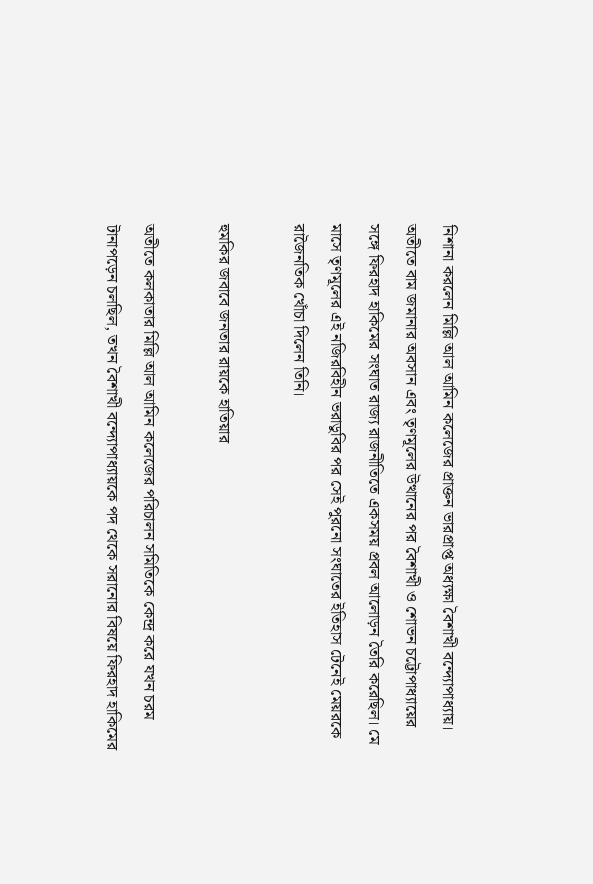নিশানা করলেন মিল্লি আল আমিন কলেজের প্রাক্তন ভারপ্রাপ্ত অধ্যক্ষা বৈশাখী বন্দ্যোপাধ্যায়। অতীতে বাম জমানার অবসান এবং তৃণমূলের উত্থানের পর বৈশাখী ও শোভন চট্টোপাধ্যায়ের সঙ্গে ফিরহাদ হাকিমের সংঘাত রাজ্য রাজনীতিতে একসময় প্রবল আলোড়ন তৈরি করেছিল। মে মাসে তৃণমূলের এই নজিরবিহীন ভরাডুবির পর সেই পুরনো সংঘাতের ইতিহাস টেনেই মেয়রকে রাজৈনতিক খোঁচা দিলেন তিনি।

হুমকির জবাবে জনতার রায়কে হাতিয়ার

অতীতে কলকাতার মিল্লি আল আমিন কলেজের পরিচালন সমিতিকে কেন্দ্র করে যখন চরম টানাপড়েন চলছিল, তখন বৈশাখী বন্দ্যোপাধ্যায়কে পদ থেকে সরানোর বিষয়ে ফিরহাদ হাকিমের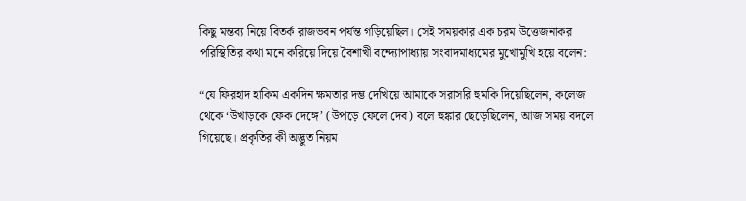কিছু মন্তব্য নিয়ে বিতর্ক রাজভবন পর্যন্ত গড়িয়েছিল। সেই সময়কার এক চরম উত্তেজনাকর পরিস্থিতির কথা মনে করিয়ে দিয়ে বৈশাখী বন্দ্যোপাধ্যায় সংবাদমাধ্যমের মুখোমুখি হয়ে বলেন:

“যে ফিরহাদ হাকিম একদিন ক্ষমতার দম্ভ দেখিয়ে আমাকে সরাসরি হুমকি দিয়েছিলেন, কলেজ থেকে ‘উখাড়কে ফেক দেঙ্গে’ (উপড়ে ফেলে দেব) বলে হুঙ্কার ছেড়েছিলেন, আজ সময় বদলে গিয়েছে। প্রকৃতির কী অদ্ভুত নিয়ম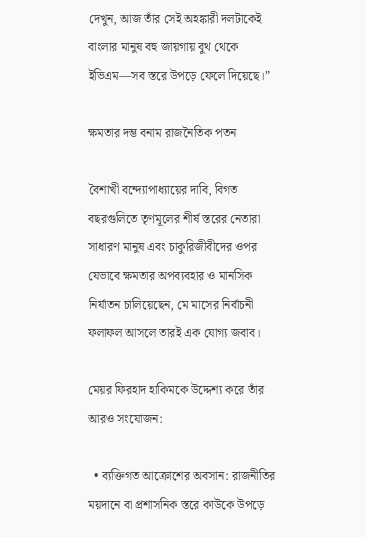দেখুন, আজ তাঁর সেই অহঙ্কারী দলটাকেই বাংলার মানুষ বহু জায়গায় বুথ থেকে ইভিএম—সব স্তরে উপড়ে ফেলে দিয়েছে।”

ক্ষমতার দম্ভ বনাম রাজনৈতিক পতন

বৈশাখী বন্দ্যোপাধ্যায়ের দাবি, বিগত বছরগুলিতে তৃণমূলের শীর্ষ স্তরের নেতারা সাধারণ মানুষ এবং চাকুরিজীবীদের ওপর যেভাবে ক্ষমতার অপব্যবহার ও মানসিক নির্যাতন চালিয়েছেন, মে মাসের নির্বাচনী ফলাফল আসলে তারই এক যোগ্য জবাব।

মেয়র ফিরহাদ হাকিমকে উদ্দেশ্য করে তাঁর আরও সংযোজন:

  • ব্যক্তিগত আক্রোশের অবসান: রাজনীতির ময়দানে বা প্রশাসনিক স্তরে কাউকে উপড়ে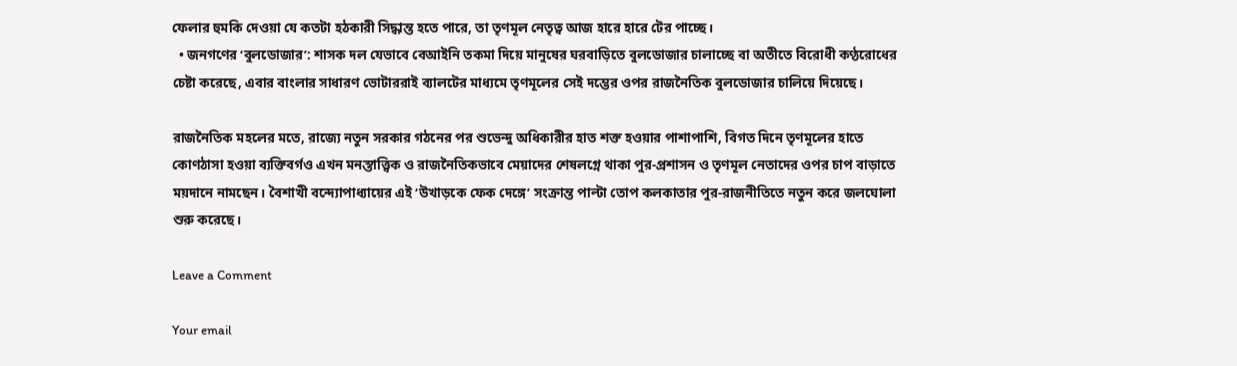ফেলার হুমকি দেওয়া যে কতটা হঠকারী সিদ্ধান্ত হতে পারে, তা তৃণমূল নেতৃত্ব আজ হারে হারে টের পাচ্ছে।
  • জনগণের ‘বুলডোজার’: শাসক দল যেভাবে বেআইনি তকমা দিয়ে মানুষের ঘরবাড়িতে বুলডোজার চালাচ্ছে বা অতীতে বিরোধী কণ্ঠরোধের চেষ্টা করেছে, এবার বাংলার সাধারণ ভোটাররাই ব্যালটের মাধ্যমে তৃণমূলের সেই দম্ভের ওপর রাজনৈতিক বুলডোজার চালিয়ে দিয়েছে।

রাজনৈতিক মহলের মতে, রাজ্যে নতুন সরকার গঠনের পর শুভেন্দু অধিকারীর হাত শক্ত হওয়ার পাশাপাশি, বিগত দিনে তৃণমূলের হাতে কোণঠাসা হওয়া ব্যক্তিবর্গও এখন মনস্তাত্ত্বিক ও রাজনৈতিকভাবে মেয়াদের শেষলগ্নে থাকা পুর-প্রশাসন ও তৃণমূল নেতাদের ওপর চাপ বাড়াতে ময়দানে নামছেন। বৈশাখী বন্দ্যোপাধ্যায়ের এই ‘উখাড়কে ফেক দেঙ্গে’ সংক্রান্ত পাল্টা তোপ কলকাতার পুর-রাজনীতিতে নতুন করে জলঘোলা শুরু করেছে।

Leave a Comment

Your email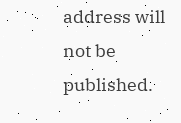address will not be published.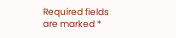Required fields are marked *